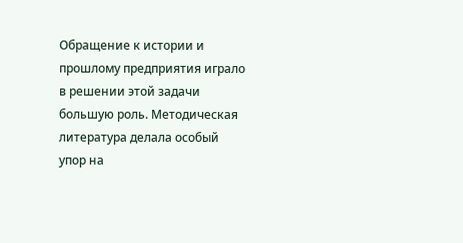Обращение к истории и прошлому предприятия играло в решении этой задачи большую роль. Методическая литература делала особый упор на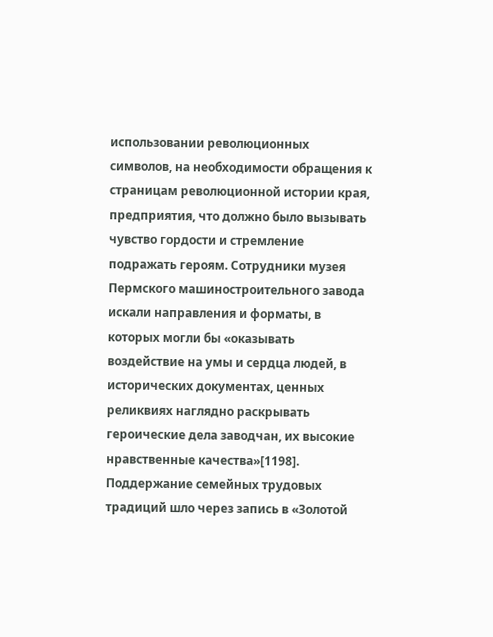использовании революционных символов, на необходимости обращения к страницам революционной истории края, предприятия, что должно было вызывать чувство гордости и стремление подражать героям. Сотрудники музея Пермского машиностроительного завода искали направления и форматы, в которых могли бы «оказывать воздействие на умы и сердца людей, в исторических документах, ценных реликвиях наглядно раскрывать героические дела заводчан, их высокие нравственные качества»[1198]. Поддержание семейных трудовых традиций шло через запись в «Золотой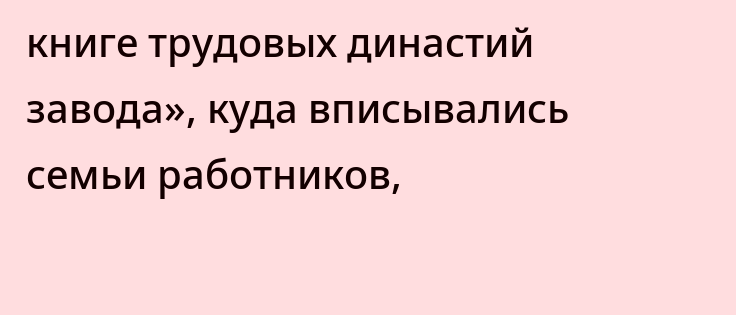книге трудовых династий завода», куда вписывались семьи работников,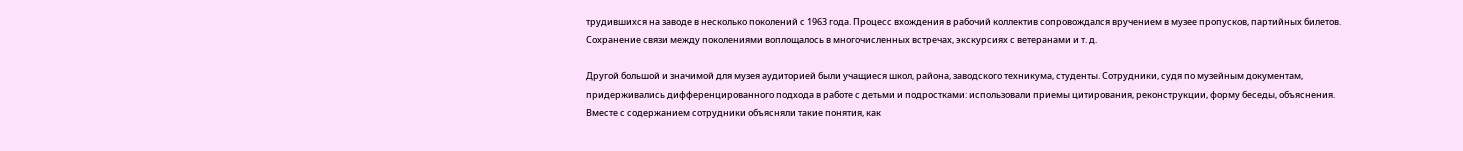трудившихся на заводе в несколько поколений с 1963 года. Процесс вхождения в рабочий коллектив сопровождался вручением в музее пропусков, партийных билетов. Сохранение связи между поколениями воплощалось в многочисленных встречах, экскурсиях с ветеранами и т. д.

Другой большой и значимой для музея аудиторией были учащиеся школ, района, заводского техникума, студенты. Сотрудники, судя по музейным документам, придерживались дифференцированного подхода в работе с детьми и подростками: использовали приемы цитирования, реконструкции, форму беседы, объяснения. Вместе с содержанием сотрудники объясняли такие понятия, как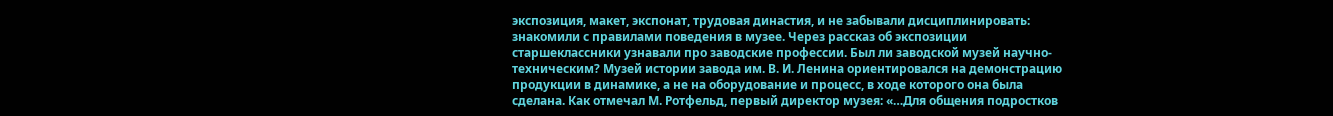экспозиция, макет, экспонат, трудовая династия, и не забывали дисциплинировать: знакомили с правилами поведения в музее. Через рассказ об экспозиции старшеклассники узнавали про заводские профессии. Был ли заводской музей научно-техническим? Музей истории завода им. В. И. Ленина ориентировался на демонстрацию продукции в динамике, а не на оборудование и процесс, в ходе которого она была сделана. Как отмечал М. Ротфельд, первый директор музея: «…Для общения подростков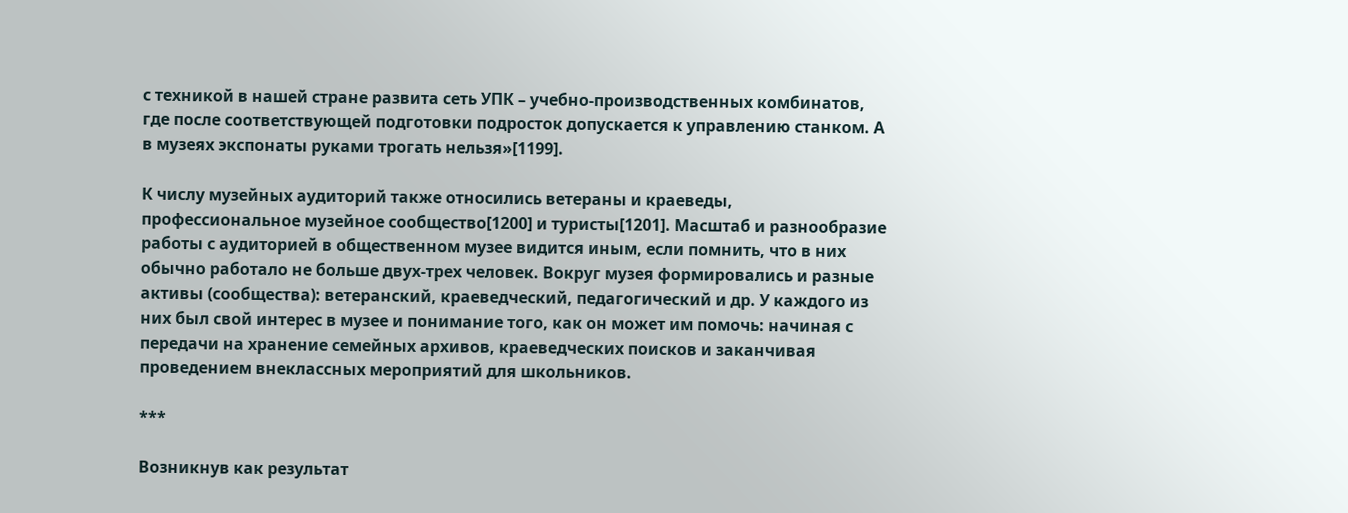с техникой в нашей стране развита сеть УПК – учебно-производственных комбинатов, где после соответствующей подготовки подросток допускается к управлению станком. А в музеях экспонаты руками трогать нельзя»[1199].

К числу музейных аудиторий также относились ветераны и краеведы, профессиональное музейное сообщество[1200] и туристы[1201]. Масштаб и разнообразие работы с аудиторией в общественном музее видится иным, если помнить, что в них обычно работало не больше двух-трех человек. Вокруг музея формировались и разные активы (сообщества): ветеранский, краеведческий, педагогический и др. У каждого из них был свой интерес в музее и понимание того, как он может им помочь: начиная с передачи на хранение семейных архивов, краеведческих поисков и заканчивая проведением внеклассных мероприятий для школьников.

***

Возникнув как результат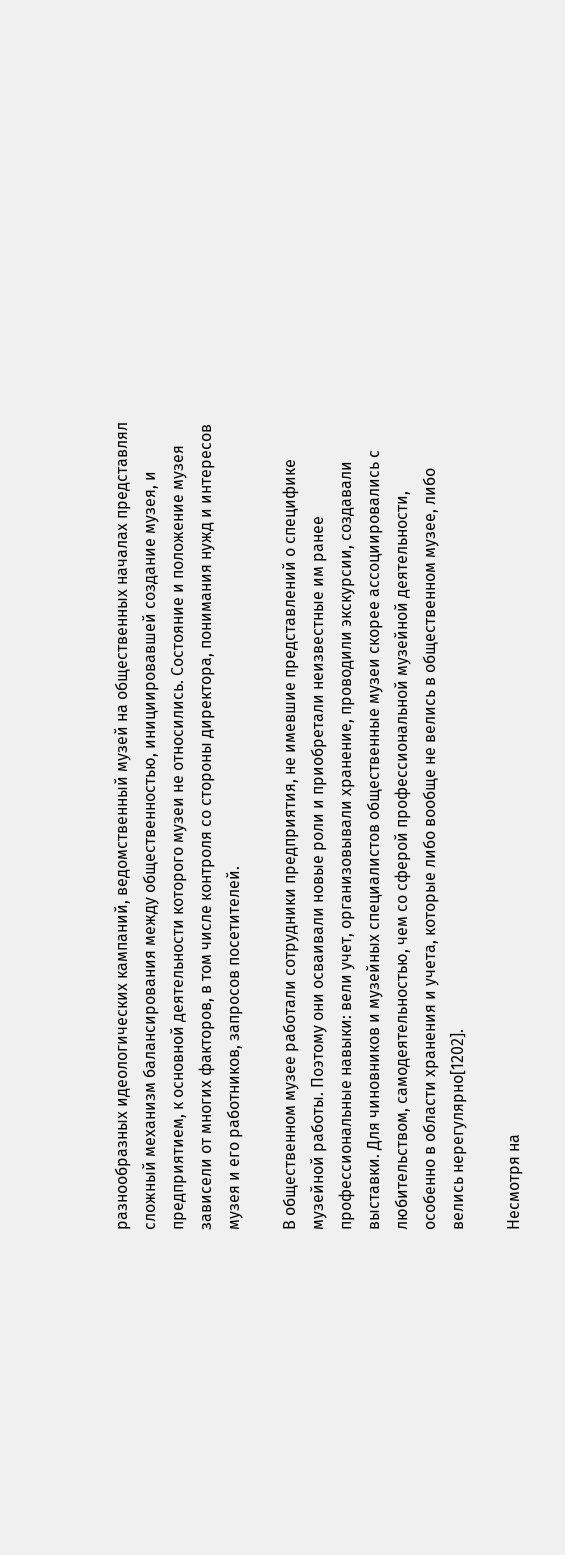разнообразных идеологических кампаний, ведомственный музей на общественных началах представлял сложный механизм балансирования между общественностью, инициировавшей создание музея, и предприятием, к основной деятельности которого музеи не относились. Состояние и положение музея зависели от многих факторов, в том числе контроля со стороны директора, понимания нужд и интересов музея и его работников, запросов посетителей.

В общественном музее работали сотрудники предприятия, не имевшие представлений о специфике музейной работы. Поэтому они осваивали новые роли и приобретали неизвестные им ранее профессиональные навыки: вели учет, организовывали хранение, проводили экскурсии, создавали выставки. Для чиновников и музейных специалистов общественные музеи скорее ассоциировались с любительством, самодеятельностью, чем со сферой профессиональной музейной деятельности, особенно в области хранения и учета, которые либо вообще не велись в общественном музее, либо велись нерегулярно[1202].

Несмотря на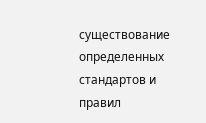существование определенных стандартов и правил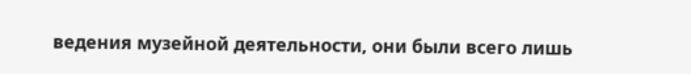ведения музейной деятельности, они были всего лишь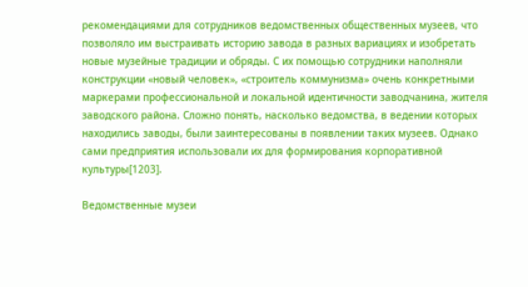рекомендациями для сотрудников ведомственных общественных музеев, что позволяло им выстраивать историю завода в разных вариациях и изобретать новые музейные традиции и обряды. С их помощью сотрудники наполняли конструкции «новый человек», «строитель коммунизма» очень конкретными маркерами профессиональной и локальной идентичности заводчанина, жителя заводского района. Сложно понять, насколько ведомства, в ведении которых находились заводы, были заинтересованы в появлении таких музеев. Однако сами предприятия использовали их для формирования корпоративной культуры[1203].

Ведомственные музеи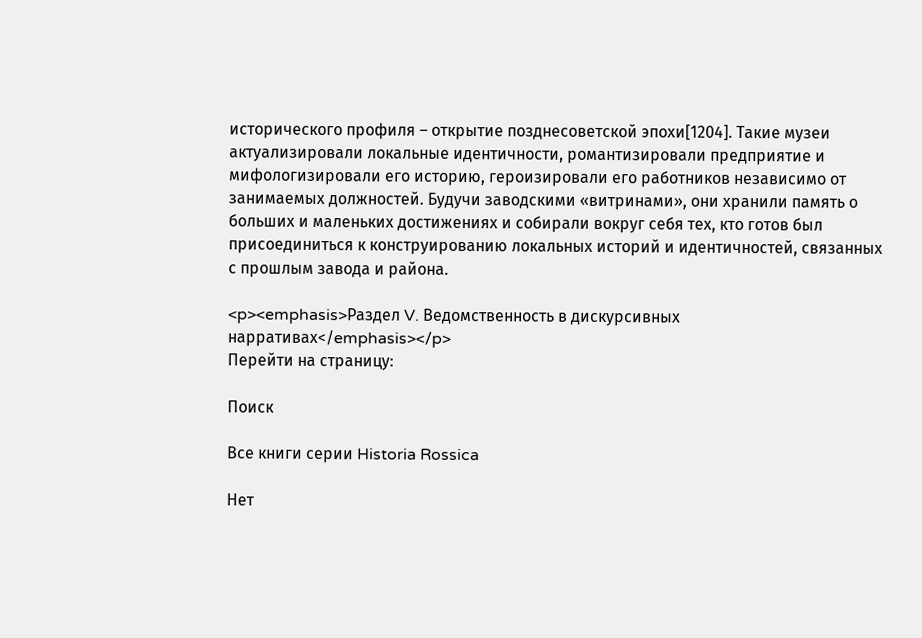исторического профиля – открытие позднесоветской эпохи[1204]. Такие музеи актуализировали локальные идентичности, романтизировали предприятие и мифологизировали его историю, героизировали его работников независимо от занимаемых должностей. Будучи заводскими «витринами», они хранили память о больших и маленьких достижениях и собирали вокруг себя тех, кто готов был присоединиться к конструированию локальных историй и идентичностей, связанных с прошлым завода и района.

<p><emphasis>Раздел V. Ведомственность в дискурсивных нарративах</emphasis></p>
Перейти на страницу:

Поиск

Все книги серии Historia Rossica

Нет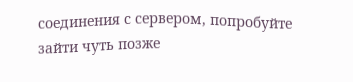соединения с сервером, попробуйте зайти чуть позже